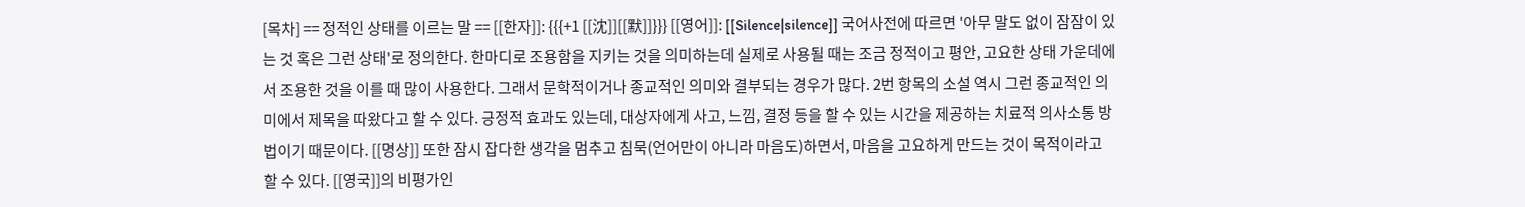[목차] == 정적인 상태를 이르는 말 == [[한자]]: {{{+1 [[沈]][[默]]}}} [[영어]]: [[Silence|silence]] 국어사전에 따르면 '아무 말도 없이 잠잠이 있는 것 혹은 그런 상태'로 정의한다. 한마디로 조용함을 지키는 것을 의미하는데 실제로 사용될 때는 조금 정적이고 평안, 고요한 상태 가운데에서 조용한 것을 이를 때 많이 사용한다. 그래서 문학적이거나 종교적인 의미와 결부되는 경우가 많다. 2번 항목의 소설 역시 그런 종교적인 의미에서 제목을 따왔다고 할 수 있다. 긍정적 효과도 있는데, 대상자에게 사고, 느낌, 결정 등을 할 수 있는 시간을 제공하는 치료적 의사소통 방법이기 때문이다. [[명상]] 또한 잠시 잡다한 생각을 멈추고 침묵(언어만이 아니라 마음도)하면서, 마음을 고요하게 만드는 것이 목적이라고 할 수 있다. [[영국]]의 비평가인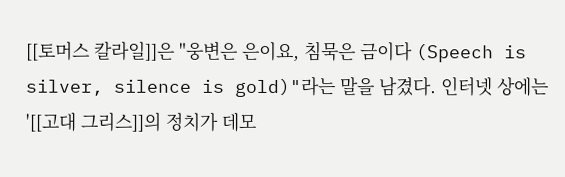[[토머스 칼라일]]은 "웅변은 은이요, 침묵은 금이다 (Speech is silver, silence is gold)"라는 말을 남겼다. 인터넷 상에는 '[[고대 그리스]]의 정치가 데모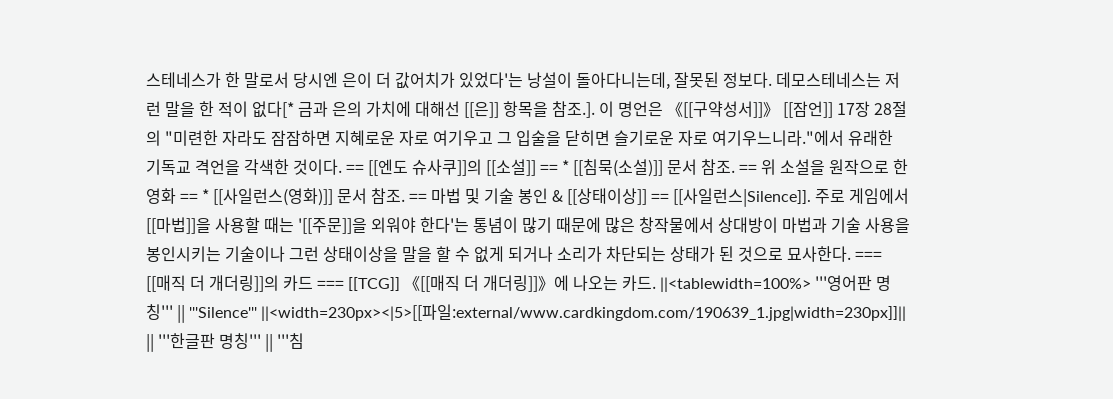스테네스가 한 말로서 당시엔 은이 더 값어치가 있었다'는 낭설이 돌아다니는데, 잘못된 정보다. 데모스테네스는 저런 말을 한 적이 없다[* 금과 은의 가치에 대해선 [[은]] 항목을 참조.]. 이 명언은 《[[구약성서]]》 [[잠언]] 17장 28절의 "미련한 자라도 잠잠하면 지혜로운 자로 여기우고 그 입술을 닫히면 슬기로운 자로 여기우느니라."에서 유래한 기독교 격언을 각색한 것이다. == [[엔도 슈사쿠]]의 [[소설]] == * [[침묵(소설)]] 문서 참조. == 위 소설을 원작으로 한 영화 == * [[사일런스(영화)]] 문서 참조. == 마법 및 기술 봉인 & [[상태이상]] == [[사일런스|Silence]]. 주로 게임에서 [[마법]]을 사용할 때는 '[[주문]]을 외워야 한다'는 통념이 많기 때문에 많은 창작물에서 상대방이 마법과 기술 사용을 봉인시키는 기술이나 그런 상태이상을 말을 할 수 없게 되거나 소리가 차단되는 상태가 된 것으로 묘사한다. === [[매직 더 개더링]]의 카드 === [[TCG]] 《[[매직 더 개더링]]》에 나오는 카드. ||<tablewidth=100%> '''영어판 명칭''' || '''Silence''' ||<width=230px><|5>[[파일:external/www.cardkingdom.com/190639_1.jpg|width=230px]]|| || '''한글판 명칭''' || '''침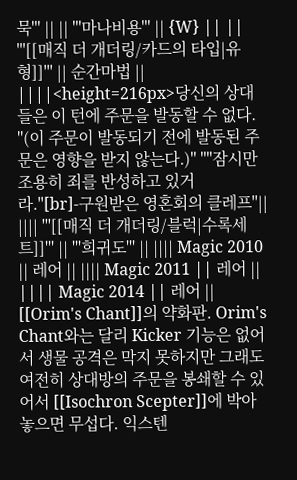묵''' || || '''마나비용''' || {W} || || '''[[매직 더 개더링/카드의 타입|유형]]''' || 순간마법 || ||||<height=216px>당신의 상대들은 이 턴에 주문을 발동할 수 없다. ''(이 주문이 발동되기 전에 발동된 주문은 영향을 받지 않는다.)'' ''"잠시만 조용히 죄를 반성하고 있거라."[br]-구원받은 영혼회의 클레프''|| |||| '''[[매직 더 개더링/블럭|수록세트]]''' || '''희귀도''' || |||| Magic 2010 || 레어 || |||| Magic 2011 || 레어 || |||| Magic 2014 || 레어 || [[Orim's Chant]]의 약화판. Orim's Chant와는 달리 Kicker 기능은 없어서 생물 공격은 막지 못하지만 그래도 여전히 상대방의 주문을 봉쇄할 수 있어서 [[Isochron Scepter]]에 박아놓으면 무섭다. 익스텐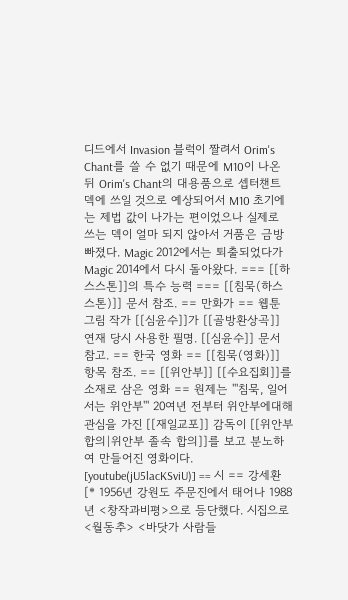디드에서 Invasion 블럭이 짤려서 Orim's Chant를 쓸 수 없기 때문에 M10이 나온 뒤 Orim's Chant의 대용품으로 셉터챈트 덱에 쓰일 것으로 예상되어서 M10 초기에는 제법 값이 나가는 편이었으나 실제로 쓰는 덱이 얼마 되지 않아서 거품은 금방 빠졌다. Magic 2012에서는 퇴출되었다가 Magic 2014에서 다시 돌아왔다. === [[하스스톤]]의 특수 능력 === [[침묵(하스스톤)]] 문서 참조. == 만화가 == 웹툰 그림 작가 [[심윤수]]가 [[골방환상곡]] 연재 당시 사용한 필명. [[심윤수]] 문서 참고. == 한국 영화 == [[침묵(영화)]] 항목 참조. == [[위안부]] [[수요집회]]를 소재로 삼은 영화 == 원제는 '''침묵, 일어서는 위안부''' 20여년 전부터 위안부에대해 관심을 가진 [[재일교포]] 감독이 [[위안부 합의|위안부 졸속 합의]]를 보고 분노하여 만들어진 영화이다. [youtube(jU5lacKSviU)] == 시 == 강세환[* 1956년 강원도 주문진에서 태어나 1988년 <창작과비평>으로 등단했다. 시집으로 <월동추> <바닷가 사람들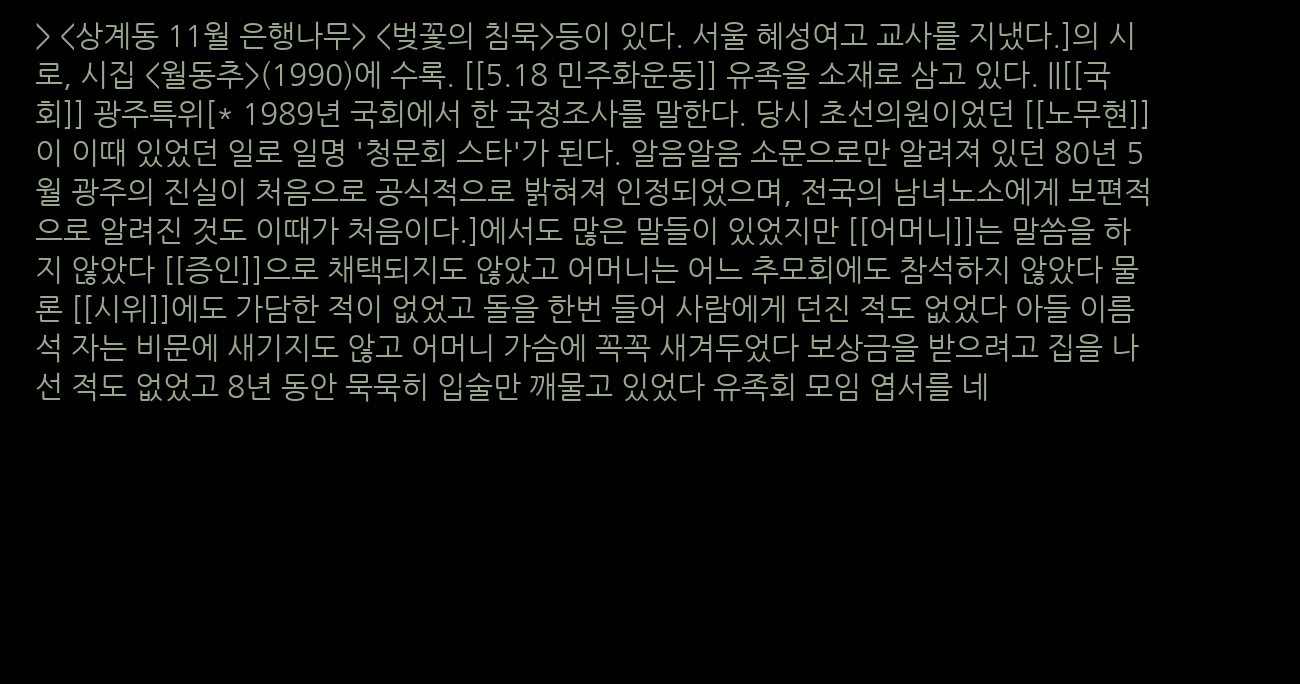> <상계동 11월 은행나무> <벚꽃의 침묵>등이 있다. 서울 혜성여고 교사를 지냈다.]의 시로, 시집 <월동추>(1990)에 수록. [[5.18 민주화운동]] 유족을 소재로 삼고 있다. ||[[국회]] 광주특위[* 1989년 국회에서 한 국정조사를 말한다. 당시 초선의원이었던 [[노무현]]이 이때 있었던 일로 일명 '청문회 스타'가 된다. 알음알음 소문으로만 알려져 있던 80년 5월 광주의 진실이 처음으로 공식적으로 밝혀져 인정되었으며, 전국의 남녀노소에게 보편적으로 알려진 것도 이때가 처음이다.]에서도 많은 말들이 있었지만 [[어머니]]는 말씀을 하지 않았다 [[증인]]으로 채택되지도 않았고 어머니는 어느 추모회에도 참석하지 않았다 물론 [[시위]]에도 가담한 적이 없었고 돌을 한번 들어 사람에게 던진 적도 없었다 아들 이름 석 자는 비문에 새기지도 않고 어머니 가슴에 꼭꼭 새겨두었다 보상금을 받으려고 집을 나선 적도 없었고 8년 동안 묵묵히 입술만 깨물고 있었다 유족회 모임 엽서를 네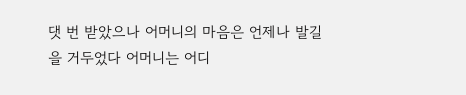댓 번 받았으나 어머니의 마음은 언제나 발길을 거두었다 어머니는 어디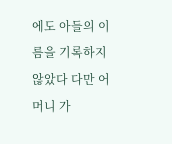에도 아들의 이름을 기록하지 않았다 다만 어머니 가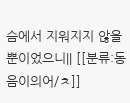슴에서 지워지지 않을 뿐이었으니|| [[분류:동음이의어/ㅊ]]